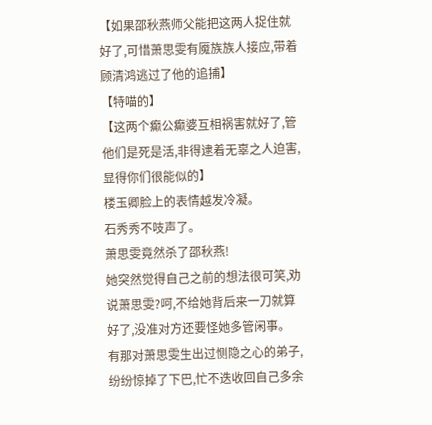【如果邵秋燕师父能把这两人捉住就好了,可惜萧思雯有魇族族人接应,带着顾清鸿逃过了他的追捕】
【特喵的】
【这两个癫公癫婆互相祸害就好了,管他们是死是活,非得逮着无辜之人迫害,显得你们很能似的】
楼玉卿脸上的表情越发冷凝。
石秀秀不吱声了。
萧思雯竟然杀了邵秋燕!
她突然觉得自己之前的想法很可笑,劝说萧思雯?呵,不给她背后来一刀就算好了,没准对方还要怪她多管闲事。
有那对萧思雯生出过恻隐之心的弟子,纷纷惊掉了下巴,忙不迭收回自己多余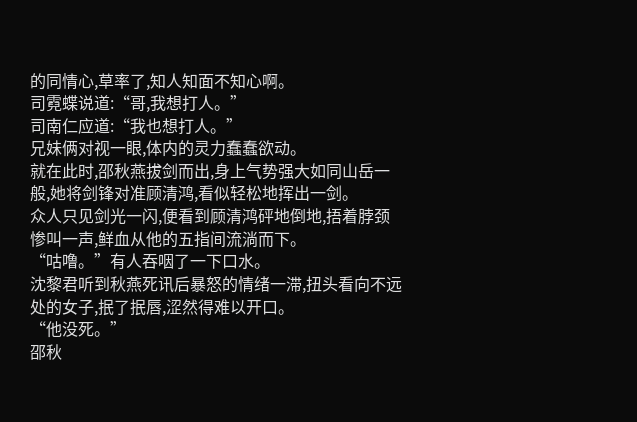的同情心,草率了,知人知面不知心啊。
司霓蝶说道:“哥,我想打人。”
司南仁应道:“我也想打人。”
兄妹俩对视一眼,体内的灵力蠢蠢欲动。
就在此时,邵秋燕拔剑而出,身上气势强大如同山岳一般,她将剑锋对准顾清鸿,看似轻松地挥出一剑。
众人只见剑光一闪,便看到顾清鸿砰地倒地,捂着脖颈惨叫一声,鲜血从他的五指间流淌而下。
“咕噜。”有人吞咽了一下口水。
沈黎君听到秋燕死讯后暴怒的情绪一滞,扭头看向不远处的女子,抿了抿唇,涩然得难以开口。
“他没死。”
邵秋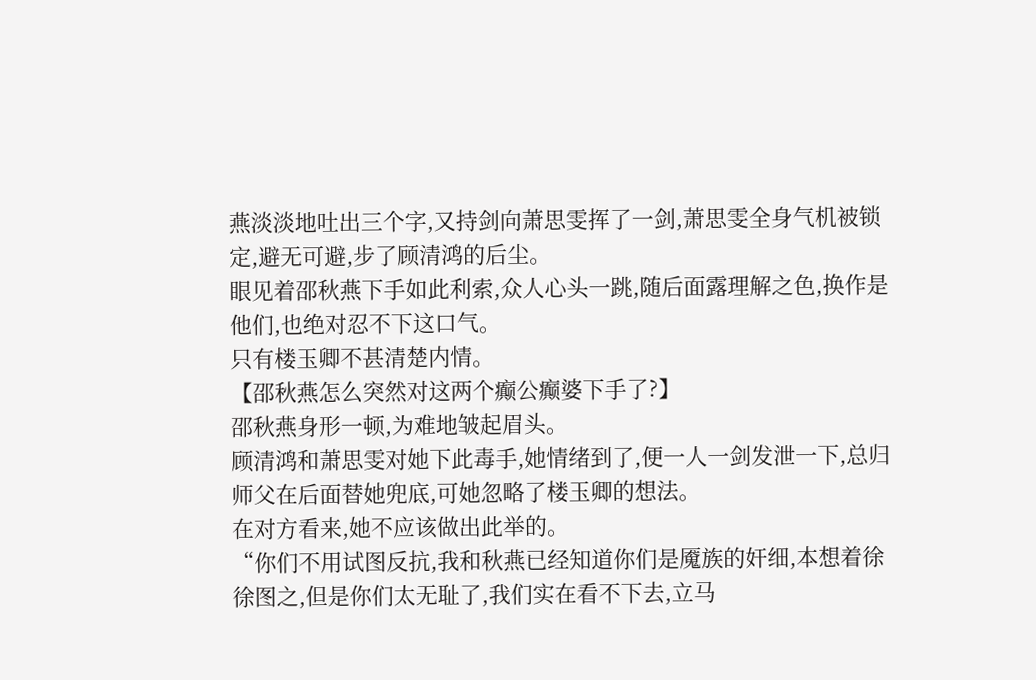燕淡淡地吐出三个字,又持剑向萧思雯挥了一剑,萧思雯全身气机被锁定,避无可避,步了顾清鸿的后尘。
眼见着邵秋燕下手如此利索,众人心头一跳,随后面露理解之色,换作是他们,也绝对忍不下这口气。
只有楼玉卿不甚清楚内情。
【邵秋燕怎么突然对这两个癫公癫婆下手了?】
邵秋燕身形一顿,为难地皱起眉头。
顾清鸿和萧思雯对她下此毒手,她情绪到了,便一人一剑发泄一下,总归师父在后面替她兜底,可她忽略了楼玉卿的想法。
在对方看来,她不应该做出此举的。
“你们不用试图反抗,我和秋燕已经知道你们是魇族的奸细,本想着徐徐图之,但是你们太无耻了,我们实在看不下去,立马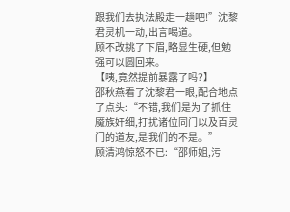跟我们去执法殿走一趟吧!”沈黎君灵机一动,出言喝道。
顾不改挑了下眉,略显生硬,但勉强可以圆回来。
【咦,竟然提前暴露了吗?】
邵秋燕看了沈黎君一眼,配合地点了点头:“不错,我们是为了抓住魇族奸细,打扰诸位同门以及百灵门的道友,是我们的不是。”
顾清鸿惊怒不已:“邵师姐,污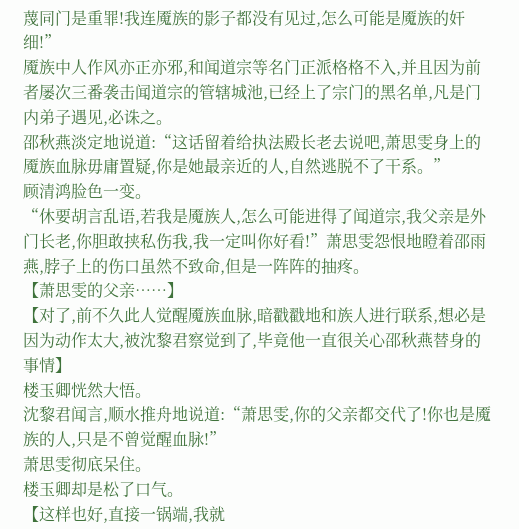蔑同门是重罪!我连魇族的影子都没有见过,怎么可能是魇族的奸细!”
魇族中人作风亦正亦邪,和闻道宗等名门正派格格不入,并且因为前者屡次三番袭击闻道宗的管辖城池,已经上了宗门的黑名单,凡是门内弟子遇见,必诛之。
邵秋燕淡定地说道:“这话留着给执法殿长老去说吧,萧思雯身上的魇族血脉毋庸置疑,你是她最亲近的人,自然逃脱不了干系。”
顾清鸿脸色一变。
“休要胡言乱语,若我是魇族人,怎么可能进得了闻道宗,我父亲是外门长老,你胆敢挟私伤我,我一定叫你好看!”萧思雯怨恨地瞪着邵雨燕,脖子上的伤口虽然不致命,但是一阵阵的抽疼。
【萧思雯的父亲……】
【对了,前不久此人觉醒魇族血脉,暗戳戳地和族人进行联系,想必是因为动作太大,被沈黎君察觉到了,毕竟他一直很关心邵秋燕替身的事情】
楼玉卿恍然大悟。
沈黎君闻言,顺水推舟地说道:“萧思雯,你的父亲都交代了!你也是魇族的人,只是不曾觉醒血脉!”
萧思雯彻底呆住。
楼玉卿却是松了口气。
【这样也好,直接一锅端,我就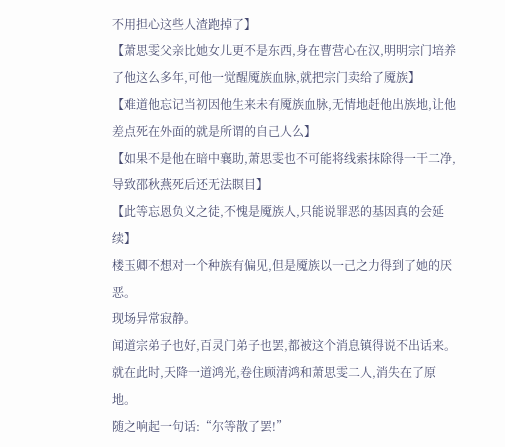不用担心这些人渣跑掉了】
【萧思雯父亲比她女儿更不是东西,身在曹营心在汉,明明宗门培养了他这么多年,可他一觉醒魇族血脉,就把宗门卖给了魇族】
【难道他忘记当初因他生来未有魇族血脉,无情地赶他出族地,让他差点死在外面的就是所谓的自己人么】
【如果不是他在暗中襄助,萧思雯也不可能将线索抹除得一干二净,导致邵秋燕死后还无法瞑目】
【此等忘恩负义之徒,不愧是魇族人,只能说罪恶的基因真的会延续】
楼玉卿不想对一个种族有偏见,但是魇族以一己之力得到了她的厌恶。
现场异常寂静。
闻道宗弟子也好,百灵门弟子也罢,都被这个消息镇得说不出话来。
就在此时,天降一道鸿光,卷住顾清鸿和萧思雯二人,消失在了原地。
随之响起一句话:“尔等散了罢!”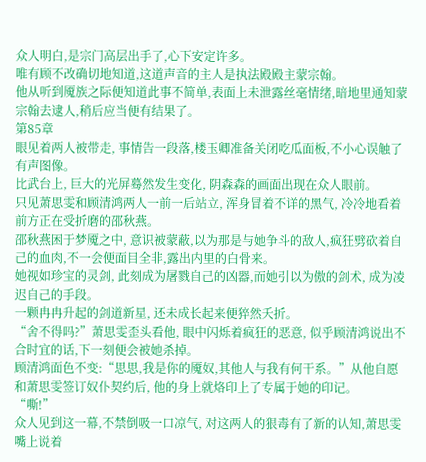众人明白,是宗门高层出手了,心下安定许多。
唯有顾不改确切地知道,这道声音的主人是执法殿殿主蒙宗翰。
他从听到魇族之际便知道此事不简单,表面上未泄露丝毫情绪,暗地里通知蒙宗翰去逮人,稍后应当便有结果了。
第85章
眼见着两人被带走, 事情告一段落,楼玉卿准备关闭吃瓜面板,不小心误触了有声图像。
比武台上, 巨大的光屏蓦然发生变化, 阴森森的画面出现在众人眼前。
只见萧思雯和顾清鸿两人一前一后站立, 浑身冒着不详的黑气, 冷冷地看着前方正在受折磨的邵秋燕。
邵秋燕困于梦魇之中, 意识被蒙蔽,以为那是与她争斗的敌人,疯狂劈砍着自己的血肉,不一会便面目全非,露出内里的白骨来。
她视如珍宝的灵剑, 此刻成为屠戮自己的凶器,而她引以为傲的剑术, 成为凌迟自己的手段。
一颗冉冉升起的剑道新星, 还未成长起来便猝然夭折。
“舍不得吗?”萧思雯歪头看他, 眼中闪烁着疯狂的恶意, 似乎顾清鸿说出不合时宜的话,下一刻便会被她杀掉。
顾清鸿面色不变:“思思,我是你的魇奴,其他人与我有何干系。”从他自愿和萧思雯签订奴仆契约后, 他的身上就烙印上了专属于她的印记。
“嘶!”
众人见到这一幕,不禁倒吸一口凉气, 对这两人的狠毒有了新的认知,萧思雯嘴上说着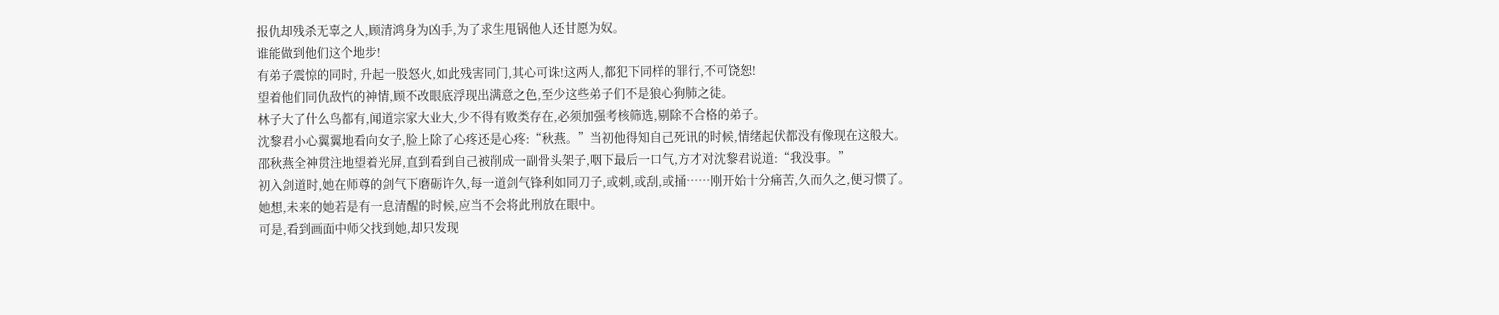报仇却残杀无辜之人,顾清鸿身为凶手,为了求生甩锅他人还甘愿为奴。
谁能做到他们这个地步!
有弟子震惊的同时, 升起一股怒火,如此残害同门,其心可诛!这两人,都犯下同样的罪行,不可饶恕!
望着他们同仇敌忾的神情,顾不改眼底浮现出满意之色,至少这些弟子们不是狼心狗肺之徒。
林子大了什么鸟都有,闻道宗家大业大,少不得有败类存在,必须加强考核筛选,剔除不合格的弟子。
沈黎君小心翼翼地看向女子,脸上除了心疼还是心疼:“秋燕。”当初他得知自己死讯的时候,情绪起伏都没有像现在这般大。
邵秋燕全神贯注地望着光屏,直到看到自己被削成一副骨头架子,咽下最后一口气,方才对沈黎君说道:“我没事。”
初入剑道时,她在师尊的剑气下磨砺许久,每一道剑气锋利如同刀子,或刺,或刮,或捅……刚开始十分痛苦,久而久之,便习惯了。
她想,未来的她若是有一息清醒的时候,应当不会将此刑放在眼中。
可是,看到画面中师父找到她,却只发现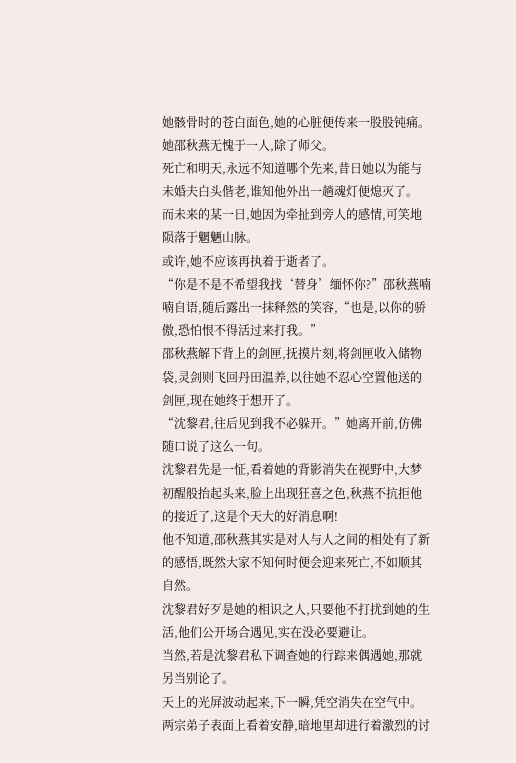她骸骨时的苍白面色,她的心脏便传来一股股钝痛。
她邵秋燕无愧于一人,除了师父。
死亡和明天,永远不知道哪个先来,昔日她以为能与未婚夫白头偕老,谁知他外出一趟魂灯便熄灭了。
而未来的某一日,她因为牵扯到旁人的感情,可笑地陨落于魍魉山脉。
或许,她不应该再执着于逝者了。
“你是不是不希望我找‘替身’缅怀你?”邵秋燕喃喃自语,随后露出一抹释然的笑容,“也是,以你的骄傲,恐怕恨不得活过来打我。”
邵秋燕解下背上的剑匣,抚摸片刻,将剑匣收入储物袋,灵剑则飞回丹田温养,以往她不忍心空置他送的剑匣,现在她终于想开了。
“沈黎君,往后见到我不必躲开。”她离开前,仿佛随口说了这么一句。
沈黎君先是一怔,看着她的背影消失在视野中,大梦初醒般抬起头来,脸上出现狂喜之色,秋燕不抗拒他的接近了,这是个天大的好消息啊!
他不知道,邵秋燕其实是对人与人之间的相处有了新的感悟,既然大家不知何时便会迎来死亡,不如顺其自然。
沈黎君好歹是她的相识之人,只要他不打扰到她的生活,他们公开场合遇见,实在没必要避让。
当然,若是沈黎君私下调查她的行踪来偶遇她,那就另当别论了。
天上的光屏波动起来,下一瞬,凭空消失在空气中。
两宗弟子表面上看着安静,暗地里却进行着激烈的讨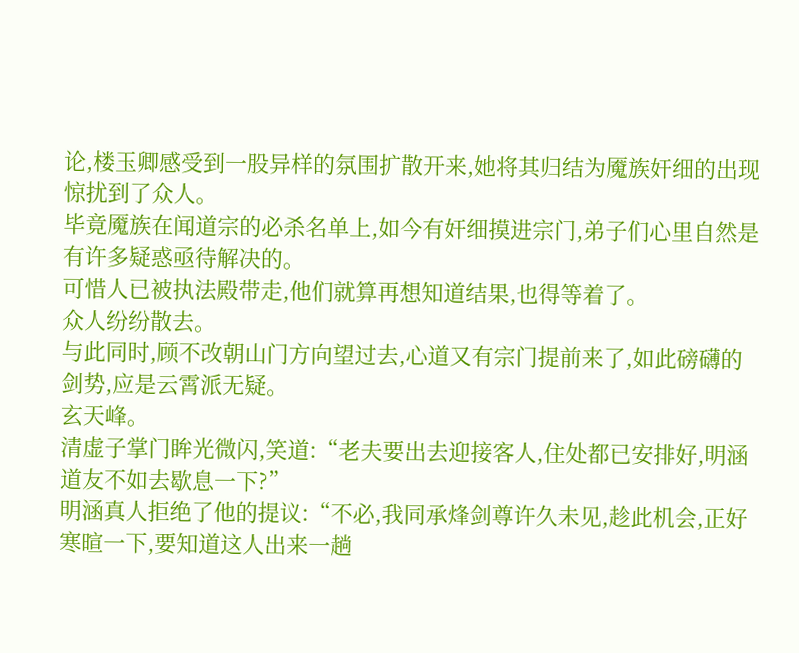论,楼玉卿感受到一股异样的氛围扩散开来,她将其归结为魇族奸细的出现惊扰到了众人。
毕竟魇族在闻道宗的必杀名单上,如今有奸细摸进宗门,弟子们心里自然是有许多疑惑亟待解决的。
可惜人已被执法殿带走,他们就算再想知道结果,也得等着了。
众人纷纷散去。
与此同时,顾不改朝山门方向望过去,心道又有宗门提前来了,如此磅礴的剑势,应是云霄派无疑。
玄天峰。
清虚子掌门眸光微闪,笑道:“老夫要出去迎接客人,住处都已安排好,明涵道友不如去歇息一下?”
明涵真人拒绝了他的提议:“不必,我同承烽剑尊许久未见,趁此机会,正好寒暄一下,要知道这人出来一趟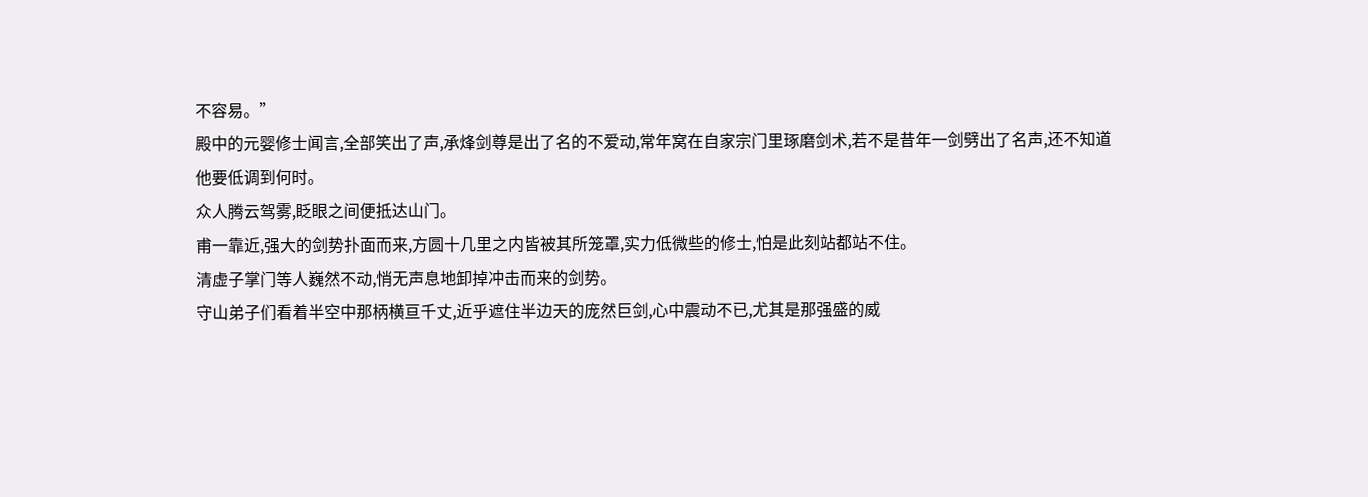不容易。”
殿中的元婴修士闻言,全部笑出了声,承烽剑尊是出了名的不爱动,常年窝在自家宗门里琢磨剑术,若不是昔年一剑劈出了名声,还不知道他要低调到何时。
众人腾云驾雾,眨眼之间便抵达山门。
甫一靠近,强大的剑势扑面而来,方圆十几里之内皆被其所笼罩,实力低微些的修士,怕是此刻站都站不住。
清虚子掌门等人巍然不动,悄无声息地卸掉冲击而来的剑势。
守山弟子们看着半空中那柄横亘千丈,近乎遮住半边天的庞然巨剑,心中震动不已,尤其是那强盛的威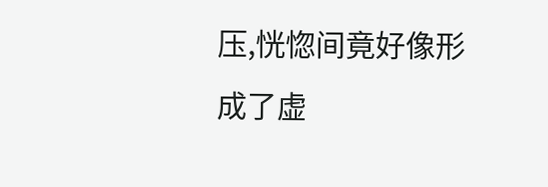压,恍惚间竟好像形成了虚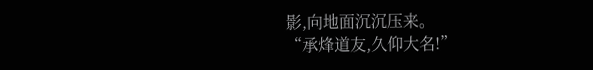影,向地面沉沉压来。
“承烽道友,久仰大名!”